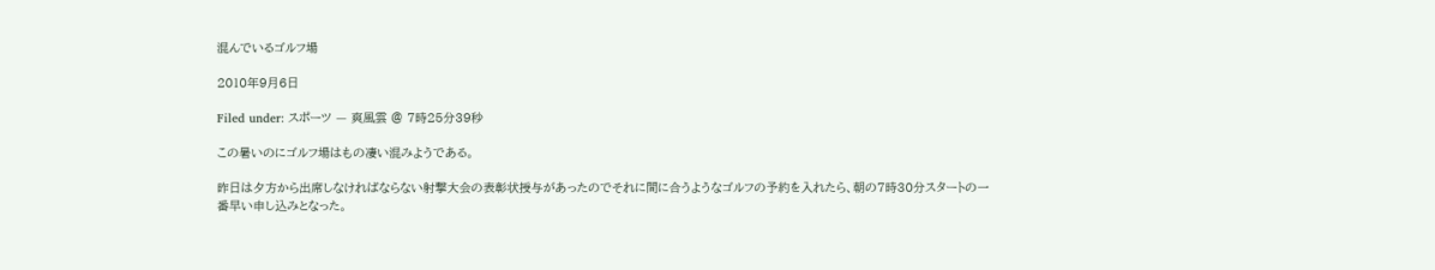混んでいるゴルフ場

2010年9月6日

Filed under: スポーツ — 爽風雲 @ 7時25分39秒

この暑いのにゴルフ場はもの凄い混みようである。

昨日は夕方から出席しなければならない射撃大会の表彰状授与があったのでそれに間に合うようなゴルフの予約を入れたら、朝の7時30分スタートの一番早い申し込みとなった。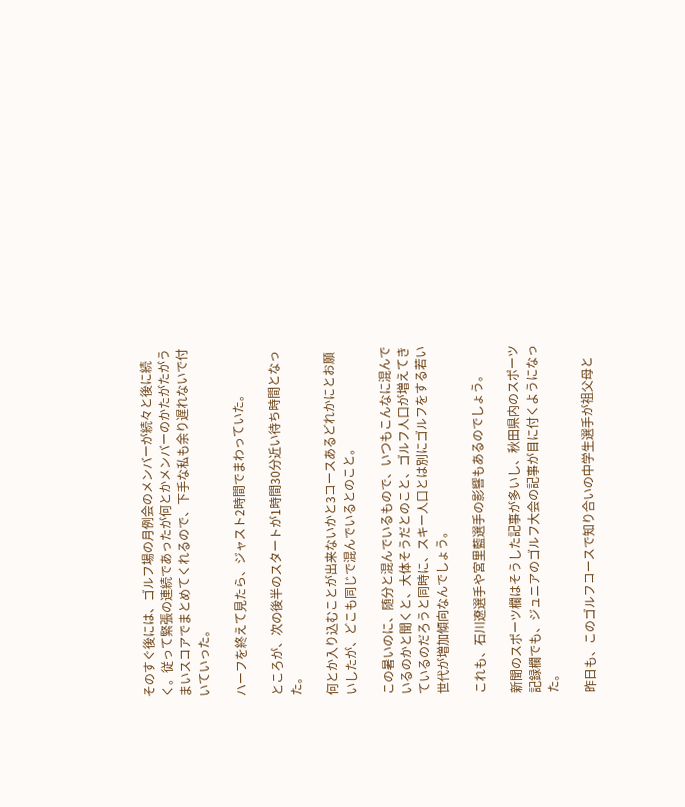そのすぐ後には、ゴルフ場の月例会のメンバーが続々と後に続く。従って緊張の連続であったが何とかメンバーのかたがたがうまいスコアでまとめてくれるので、下手な私も余り遅れないで付いていった。

ハーフを終えて見たら、ジャスト2時間でまわっていた。

ところが、次の後半のスタートが1時間30分近い待ち時間となった。

何とか入り込むことが出来ないかと3コースあるどれかにとお願いしたが、どこも同じで混んでいるとのこと。

この暑いのに、随分と混んでいるもので、いつもこんなに混んでいるのかと聞くと、大体そうだとのこと、ゴルフ人口が増えてきているのだろうと同時に、スキー人口とは別にゴルフをする若い世代が増加傾向なんでしょう。

これも、石川遼選手や宮里藍選手の影響もあるのでしょう。

新聞のスポーツ欄はそうした記事が多いし、秋田県内のスポーツ記録欄でも、ジュニアのゴルフ大会の記事が目に付くようになった。

昨日も、このゴルフコースで知り合いの中学生選手が祖父母と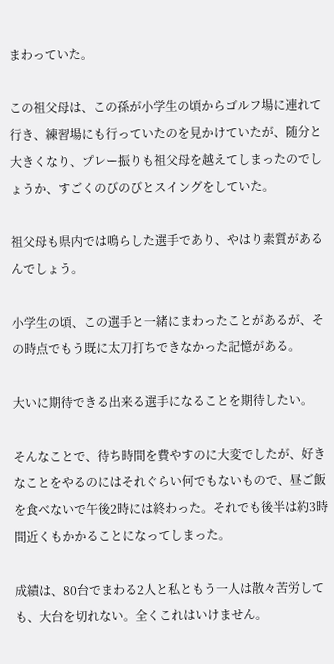まわっていた。

この祖父母は、この孫が小学生の頃からゴルフ場に連れて行き、練習場にも行っていたのを見かけていたが、随分と大きくなり、プレー振りも祖父母を越えてしまったのでしょうか、すごくのびのびとスイングをしていた。

祖父母も県内では鳴らした選手であり、やはり素質があるんでしょう。

小学生の頃、この選手と一緒にまわったことがあるが、その時点でもう既に太刀打ちできなかった記憶がある。

大いに期待できる出来る選手になることを期待したい。

そんなことで、待ち時間を費やすのに大変でしたが、好きなことをやるのにはそれぐらい何でもないもので、昼ご飯を食べないで午後2時には終わった。それでも後半は約3時間近くもかかることになってしまった。

成績は、80台でまわる2人と私ともう一人は散々苦労しても、大台を切れない。全くこれはいけません。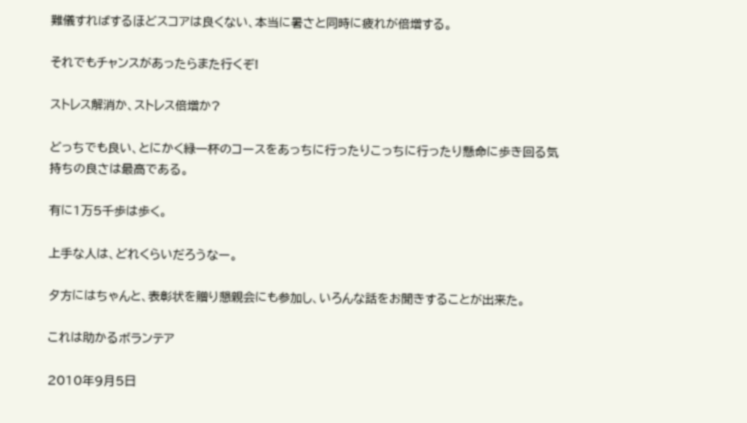難儀すればするほどスコアは良くない、本当に暑さと同時に疲れが倍増する。

それでもチャンスがあったらまた行くぞ!

ストレス解消か、ストレス倍増か?

どっちでも良い、とにかく緑一杯のコースをあっちに行ったりこっちに行ったり懸命に歩き回る気持ちの良さは最高である。

有に1万5千歩は歩く。

上手な人は、どれくらいだろうなー。

夕方にはちゃんと、表彰状を贈り懇親会にも参加し、いろんな話をお聞きすることが出来た。

これは助かるボランテア

2010年9月5日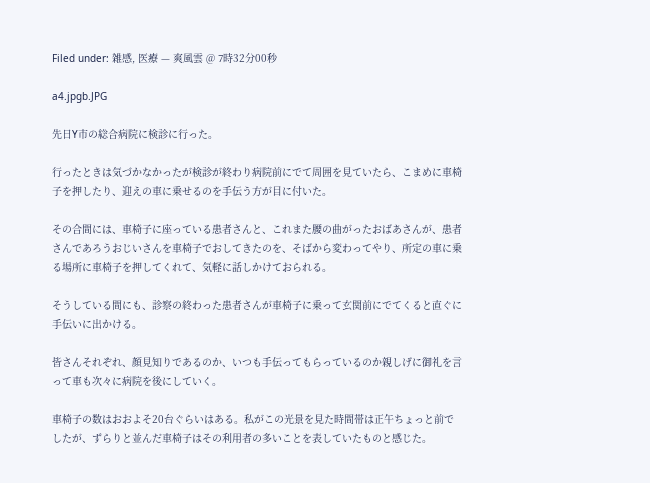Filed under: 雑感, 医療 — 爽風雲 @ 7時32分00秒

a4.jpgb.JPG

先日Y市の総合病院に検診に行った。

行ったときは気づかなかったが検診が終わり病院前にでて周囲を見ていたら、こまめに車椅子を押したり、迎えの車に乗せるのを手伝う方が目に付いた。

その合間には、車椅子に座っている患者さんと、これまた腰の曲がったおばあさんが、患者さんであろうおじいさんを車椅子でおしてきたのを、そばから変わってやり、所定の車に乗る場所に車椅子を押してくれて、気軽に話しかけておられる。

そうしている間にも、診察の終わった患者さんが車椅子に乗って玄関前にでてくると直ぐに手伝いに出かける。

皆さんそれぞれ、顔見知りであるのか、いつも手伝ってもらっているのか親しげに御礼を言って車も次々に病院を後にしていく。

車椅子の数はおおよそ20台ぐらいはある。私がこの光景を見た時間帯は正午ちょっと前でしたが、ずらりと並んだ車椅子はその利用者の多いことを表していたものと感じた。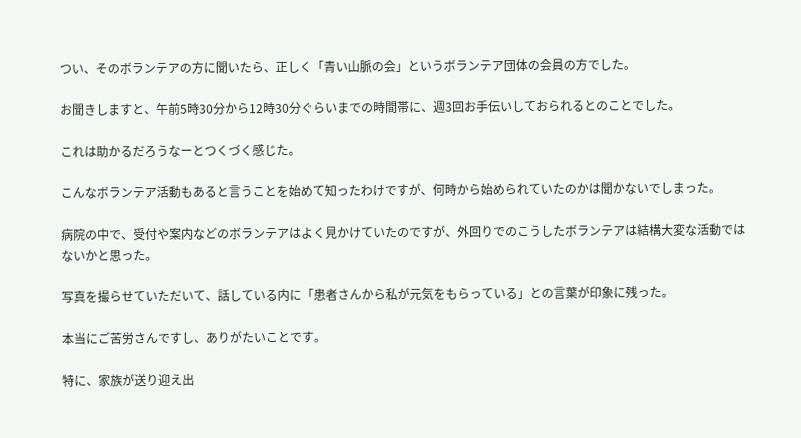つい、そのボランテアの方に聞いたら、正しく「青い山脈の会」というボランテア団体の会員の方でした。

お聞きしますと、午前5時30分から12時30分ぐらいまでの時間帯に、週3回お手伝いしておられるとのことでした。

これは助かるだろうなーとつくづく感じた。

こんなボランテア活動もあると言うことを始めて知ったわけですが、何時から始められていたのかは聞かないでしまった。

病院の中で、受付や案内などのボランテアはよく見かけていたのですが、外回りでのこうしたボランテアは結構大変な活動ではないかと思った。

写真を撮らせていただいて、話している内に「患者さんから私が元気をもらっている」との言葉が印象に残った。

本当にご苦労さんですし、ありがたいことです。

特に、家族が送り迎え出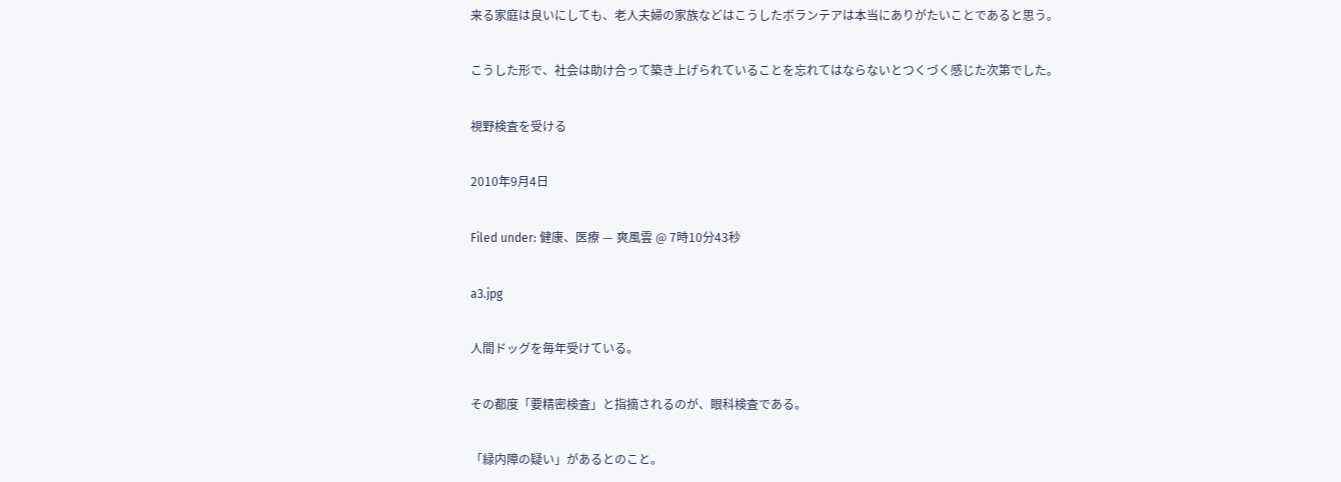来る家庭は良いにしても、老人夫婦の家族などはこうしたボランテアは本当にありがたいことであると思う。

こうした形で、社会は助け合って築き上げられていることを忘れてはならないとつくづく感じた次第でした。

視野検査を受ける

2010年9月4日

Filed under: 健康、医療 — 爽風雲 @ 7時10分43秒

a3.jpg

人間ドッグを毎年受けている。

その都度「要精密検査」と指摘されるのが、眼科検査である。

「緑内障の疑い」があるとのこと。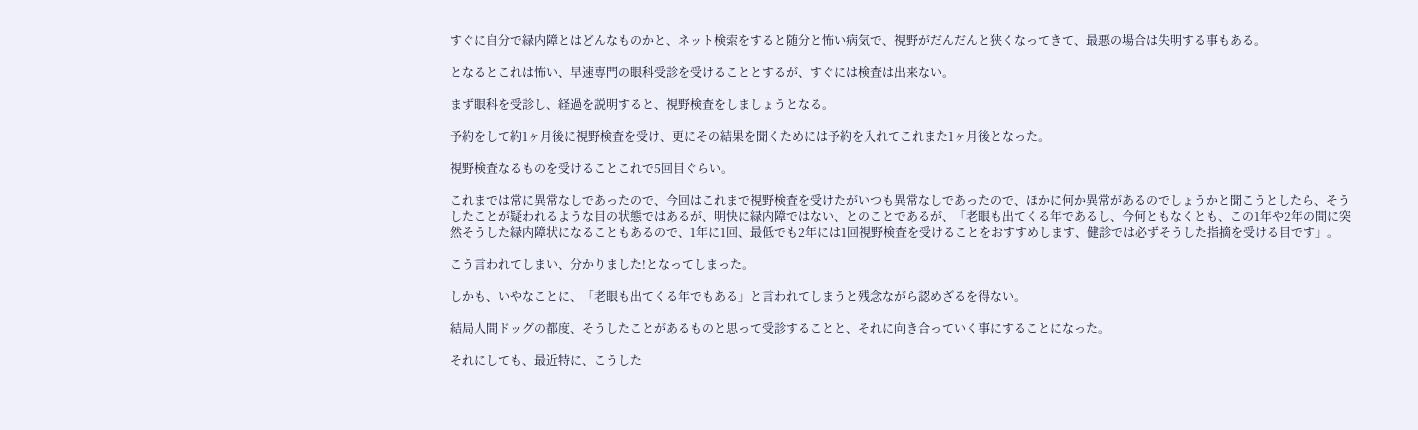すぐに自分で緑内障とはどんなものかと、ネット検索をすると随分と怖い病気で、視野がだんだんと狭くなってきて、最悪の場合は失明する事もある。

となるとこれは怖い、早速専門の眼科受診を受けることとするが、すぐには検査は出来ない。

まず眼科を受診し、経過を説明すると、視野検査をしましょうとなる。

予約をして約1ヶ月後に視野検査を受け、更にその結果を聞くためには予約を入れてこれまた1ヶ月後となった。

視野検査なるものを受けることこれで5回目ぐらい。

これまでは常に異常なしであったので、今回はこれまで視野検査を受けたがいつも異常なしであったので、ほかに何か異常があるのでしょうかと聞こうとしたら、そうしたことが疑われるような目の状態ではあるが、明快に緑内障ではない、とのことであるが、「老眼も出てくる年であるし、今何ともなくとも、この1年や2年の間に突然そうした緑内障状になることもあるので、1年に1回、最低でも2年には1回視野検査を受けることをおすすめします、健診では必ずそうした指摘を受ける目です」。

こう言われてしまい、分かりました!となってしまった。

しかも、いやなことに、「老眼も出てくる年でもある」と言われてしまうと残念ながら認めざるを得ない。

結局人間ドッグの都度、そうしたことがあるものと思って受診することと、それに向き合っていく事にすることになった。

それにしても、最近特に、こうした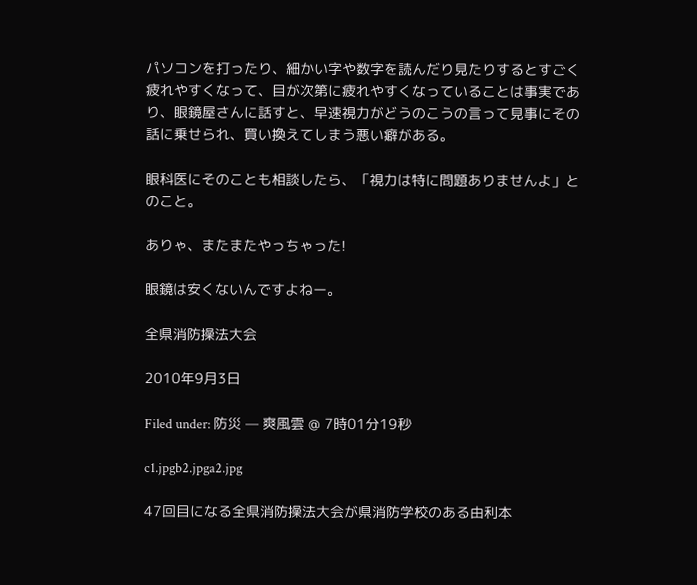パソコンを打ったり、細かい字や数字を読んだり見たりするとすごく疲れやすくなって、目が次第に疲れやすくなっていることは事実であり、眼鏡屋さんに話すと、早速視力がどうのこうの言って見事にその話に乗せられ、買い換えてしまう悪い癖がある。

眼科医にそのことも相談したら、「視力は特に問題ありませんよ」とのこと。

ありゃ、またまたやっちゃった!

眼鏡は安くないんですよねー。

全県消防操法大会

2010年9月3日

Filed under: 防災 — 爽風雲 @ 7時01分19秒

c1.jpgb2.jpga2.jpg

47回目になる全県消防操法大会が県消防学校のある由利本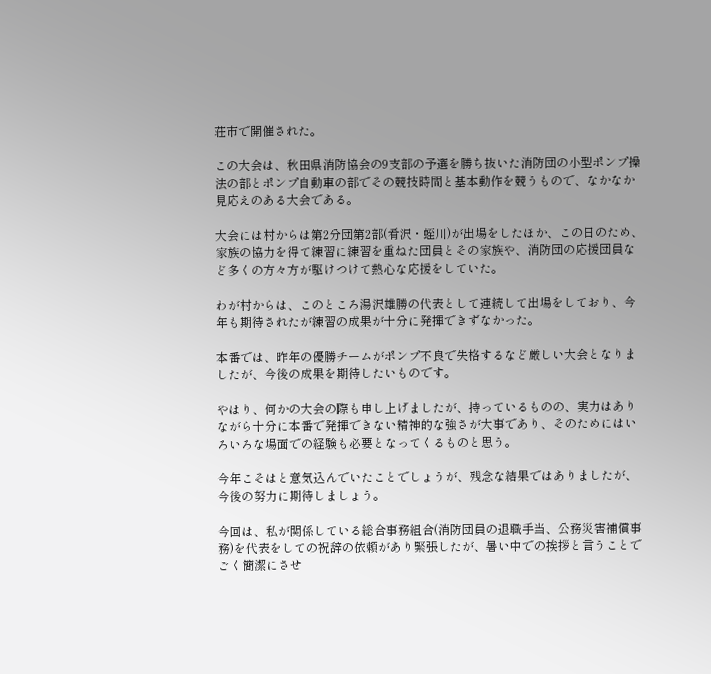荘市で開催された。

この大会は、秋田県消防協会の9支部の予選を勝ち抜いた消防団の小型ポンプ操法の部とポンプ自動車の部でその競技時間と基本動作を競うもので、なかなか見応えのある大会である。

大会には村からは第2分団第2部(肴沢・蛭川)が出場をしたほか、この日のため、家族の協力を得て練習に練習を重ねた団員とその家族や、消防団の応援団員など多くの方々方が駆けつけて熱心な応援をしていた。

わが村からは、このところ湯沢雄勝の代表として連続して出場をしており、今年も期待されたが練習の成果が十分に発揮できずなかった。

本番では、昨年の優勝チームがポンプ不良で失格するなど厳しい大会となりましたが、今後の成果を期待したいものです。

やはり、何かの大会の際も申し上げましたが、持っているものの、実力はありながら十分に本番で発揮できない精神的な強さが大事であり、そのためにはいろいろな場面での経験も必要となってくるものと思う。

今年こそはと意気込んでいたことでしょうが、残念な結果ではありましたが、今後の努力に期待しましょう。

今回は、私が関係している総合事務組合(消防団員の退職手当、公務災害補償事務)を代表をしての祝辞の依頼があり緊張したが、暑い中での挨拶と言うことでごく簡潔にさせ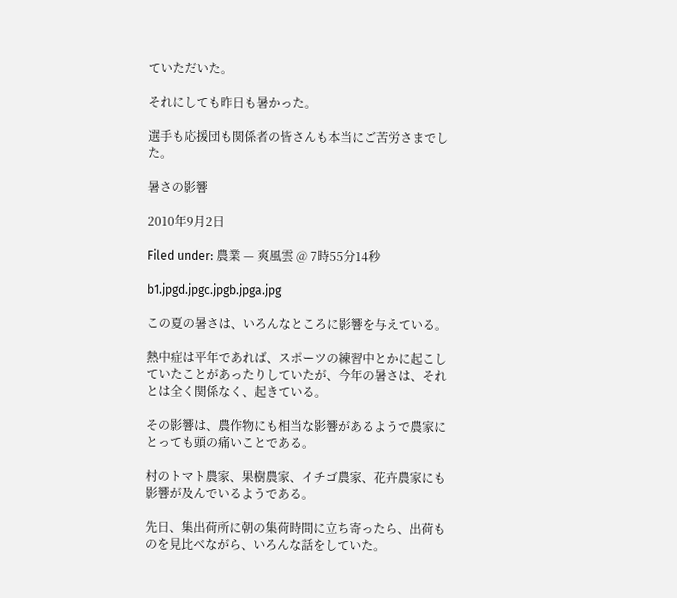ていただいた。

それにしても昨日も暑かった。

選手も応援団も関係者の皆さんも本当にご苦労さまでした。

暑さの影響

2010年9月2日

Filed under: 農業 — 爽風雲 @ 7時55分14秒

b1.jpgd.jpgc.jpgb.jpga.jpg

この夏の暑さは、いろんなところに影響を与えている。

熱中症は平年であれば、スポーツの練習中とかに起こしていたことがあったりしていたが、今年の暑さは、それとは全く関係なく、起きている。

その影響は、農作物にも相当な影響があるようで農家にとっても頭の痛いことである。

村のトマト農家、果樹農家、イチゴ農家、花卉農家にも影響が及んでいるようである。

先日、集出荷所に朝の集荷時間に立ち寄ったら、出荷ものを見比べながら、いろんな話をしていた。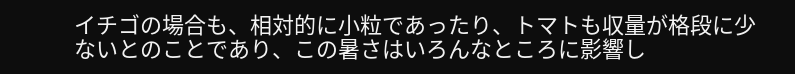イチゴの場合も、相対的に小粒であったり、トマトも収量が格段に少ないとのことであり、この暑さはいろんなところに影響し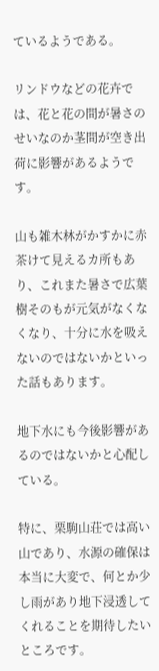ているようである。

リンドウなどの花卉では、花と花の間が暑さのせいなのか茎間が空き出荷に影響があるようです。

山も雑木林がかすかに赤茶けて見えるカ所もあり、これまた暑さで広葉樹そのもが元気がなくなくなり、十分に水を吸えないのではないかといった話もあります。

地下水にも今後影響があるのではないかと心配している。

特に、栗駒山荘では高い山であり、水源の確保は本当に大変で、何とか少し雨があり地下浸透してくれることを期待したいところです。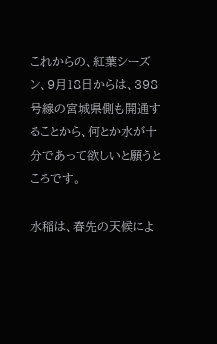これからの、紅葉シーズン、9月18日からは、398号線の宮城県側も開通することから、何とか水が十分であって欲しいと願うところです。

水稲は、春先の天候によ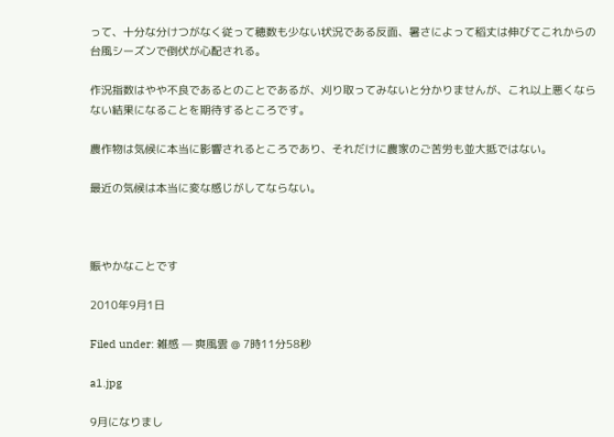って、十分な分けつがなく従って穂数も少ない状況である反面、暑さによって稻丈は伸びてこれからの台風シーズンで倒伏が心配される。

作況指数はやや不良であるとのことであるが、刈り取ってみないと分かりませんが、これ以上悪くならない結果になることを期待するところです。

農作物は気候に本当に影響されるところであり、それだけに農家のご苦労も並大抵ではない。

最近の気候は本当に変な感じがしてならない。



賑やかなことです

2010年9月1日

Filed under: 雑感 — 爽風雲 @ 7時11分58秒

a1.jpg

9月になりまし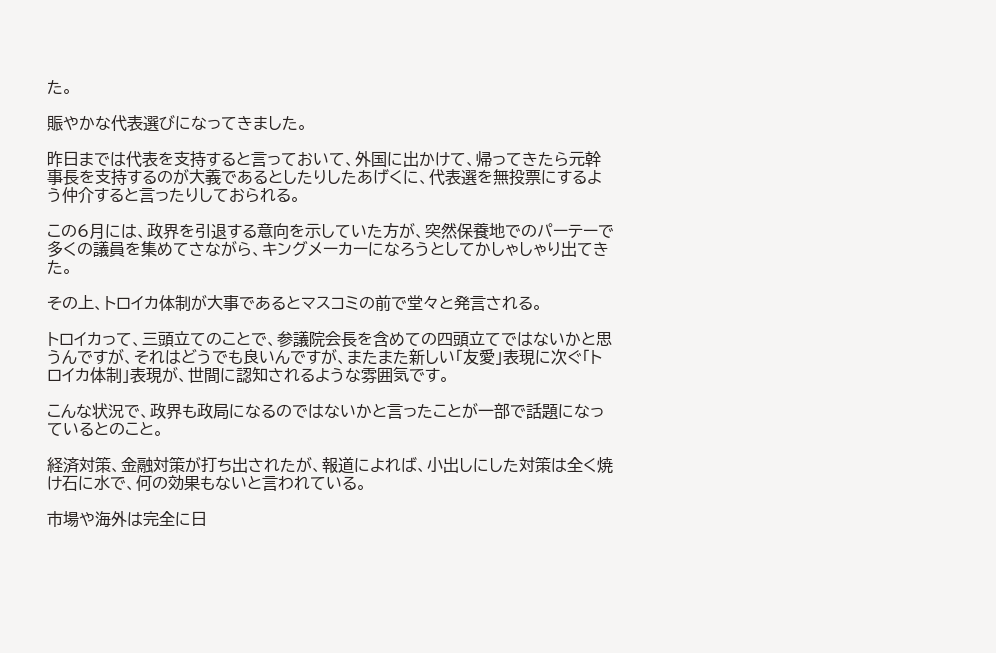た。

賑やかな代表選びになってきました。

昨日までは代表を支持すると言っておいて、外国に出かけて、帰ってきたら元幹事長を支持するのが大義であるとしたりしたあげくに、代表選を無投票にするよう仲介すると言ったりしておられる。

この6月には、政界を引退する意向を示していた方が、突然保養地でのパーテーで多くの議員を集めてさながら、キングメーカーになろうとしてかしゃしゃり出てきた。

その上、トロイカ体制が大事であるとマスコミの前で堂々と発言される。

トロイカって、三頭立てのことで、参議院会長を含めての四頭立てではないかと思うんですが、それはどうでも良いんですが、またまた新しい「友愛」表現に次ぐ「トロイカ体制」表現が、世間に認知されるような雰囲気です。

こんな状況で、政界も政局になるのではないかと言ったことが一部で話題になっているとのこと。

経済対策、金融対策が打ち出されたが、報道によれば、小出しにした対策は全く焼け石に水で、何の効果もないと言われている。

市場や海外は完全に日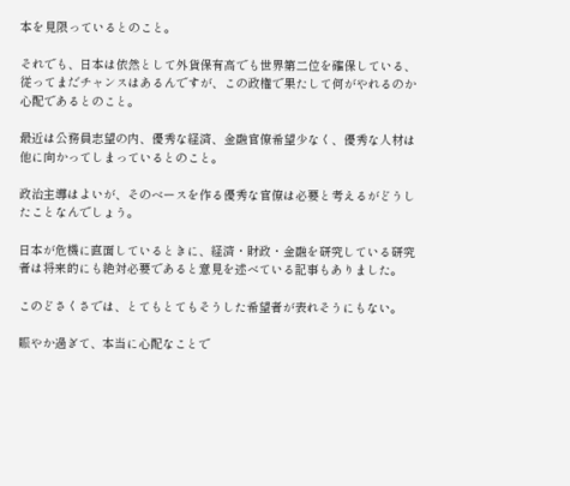本を見限っているとのこと。

それでも、日本は依然として外貨保有高でも世界第二位を確保している、従ってまだチャンスはあるんですが、この政権で果たして何がやれるのか心配であるとのこと。

最近は公務員志望の内、優秀な経済、金融官僚希望少なく、優秀な人材は他に向かってしまっているとのこと。

政治主導はよいが、そのベースを作る優秀な官僚は必要と考えるがどうしたことなんでしょう。

日本が危機に直面しているときに、経済・財政・金融を研究している研究者は将来的にも絶対必要であると意見を述べている記事もありました。

このどさくさでは、とてもとてもそうした希望者が表れそうにもない。

賑やか過ぎて、本当に心配なことで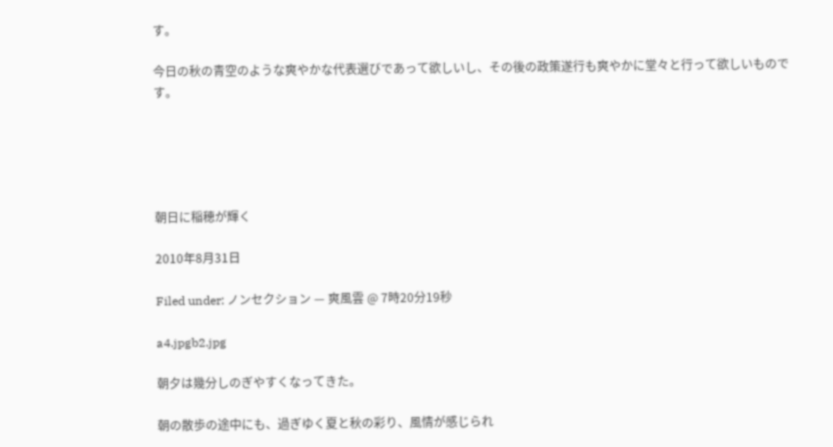す。

今日の秋の青空のような爽やかな代表選びであって欲しいし、その後の政策遂行も爽やかに堂々と行って欲しいものです。





朝日に稲穂が輝く

2010年8月31日

Filed under: ノンセクション — 爽風雲 @ 7時20分19秒

a4.jpgb2.jpg

朝夕は幾分しのぎやすくなってきた。

朝の散歩の途中にも、過ぎゆく夏と秋の彩り、風情が感じられ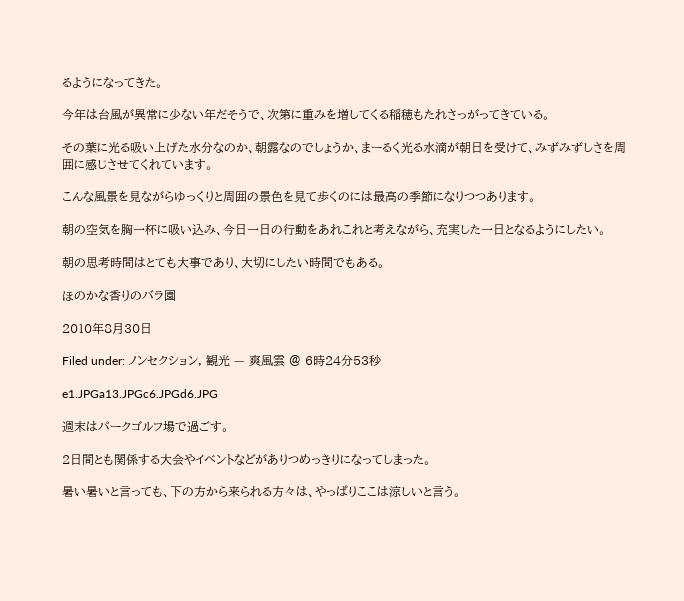るようになってきた。

今年は台風が異常に少ない年だそうで、次第に重みを増してくる稲穂もたれさっがってきている。

その葉に光る吸い上げた水分なのか、朝露なのでしょうか、まーるく光る水滴が朝日を受けて、みずみずしさを周囲に感じさせてくれています。

こんな風景を見ながらゆっくりと周囲の景色を見て歩くのには最高の季節になりつつあります。

朝の空気を胸一杯に吸い込み、今日一日の行動をあれこれと考えながら、充実した一日となるようにしたい。

朝の思考時間はとても大事であり、大切にしたい時間でもある。

ほのかな香りのバラ園

2010年8月30日

Filed under: ノンセクション, 観光 — 爽風雲 @ 6時24分53秒

e1.JPGa13.JPGc6.JPGd6.JPG

週末はパークゴルフ場で過ごす。

2日間とも関係する大会やイベントなどがありつめっきりになってしまった。

暑い暑いと言っても、下の方から来られる方々は、やっぱりここは涼しいと言う。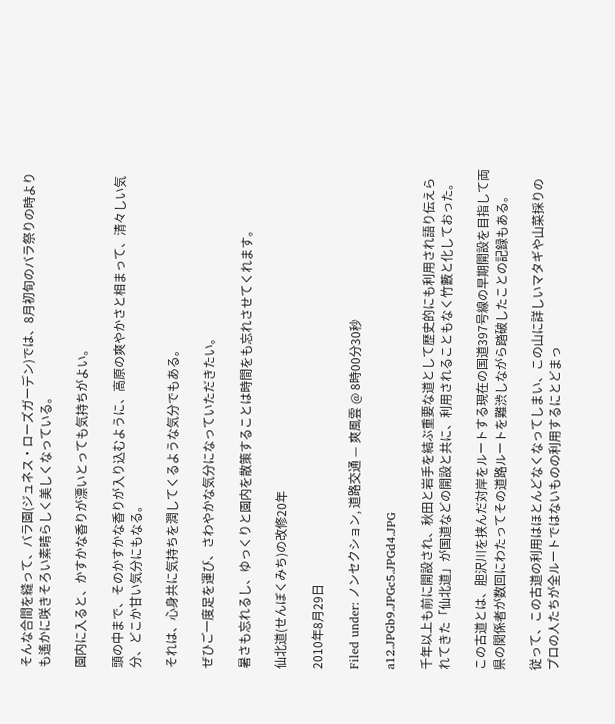そんな合間を縫って、バラ園(ジュネス・ローズガーデン)では、8月初旬のバラ祭りの時よりも遙かに咲きそろい素晴らしく美しくなっている。

園内に入ると、かすかな香りが漂いとっても気持ちがよい。

頭の中まで、そのかすかな香りが入り込むように、高原の爽やかさと相まって、清々しい気分、どこか甘い気分にもなる。

それは、心身共に気持ちを潤してくるような気分でもある。

ぜひご一度足を運び、さわやかな気分になっていただきたい。

暑さも忘れるし、ゆっくりと園内を散策することは時間をも忘れさせてくれます。

仙北道(せんぼくみち)の改修20年

2010年8月29日

Filed under: ノンセクション, 道路交通 — 爽風雲 @ 8時00分30秒

a12.JPGb9.JPGc5.JPGd4.JPG

千年以上も前に開設され、秋田と岩手を結ぶ重要な道として歴史的にも利用され語り伝えられてきた「仙北道」が国道などの開設と共に、利用されることもなく竹藪と化しておった。

この古道とは、胆沢川を挟んだ対岸をルートする現在の国道397号線の早期開設を目指して両県の関係者が数回にわたってその道路ルートを難渋しながら踏破したことの記録もある。

従って、この古道の利用はほとんどなくなってしまい、この山に詳しいマタギや山菜採りのプロの人たちが全ルートではないものの利用するにとどまっ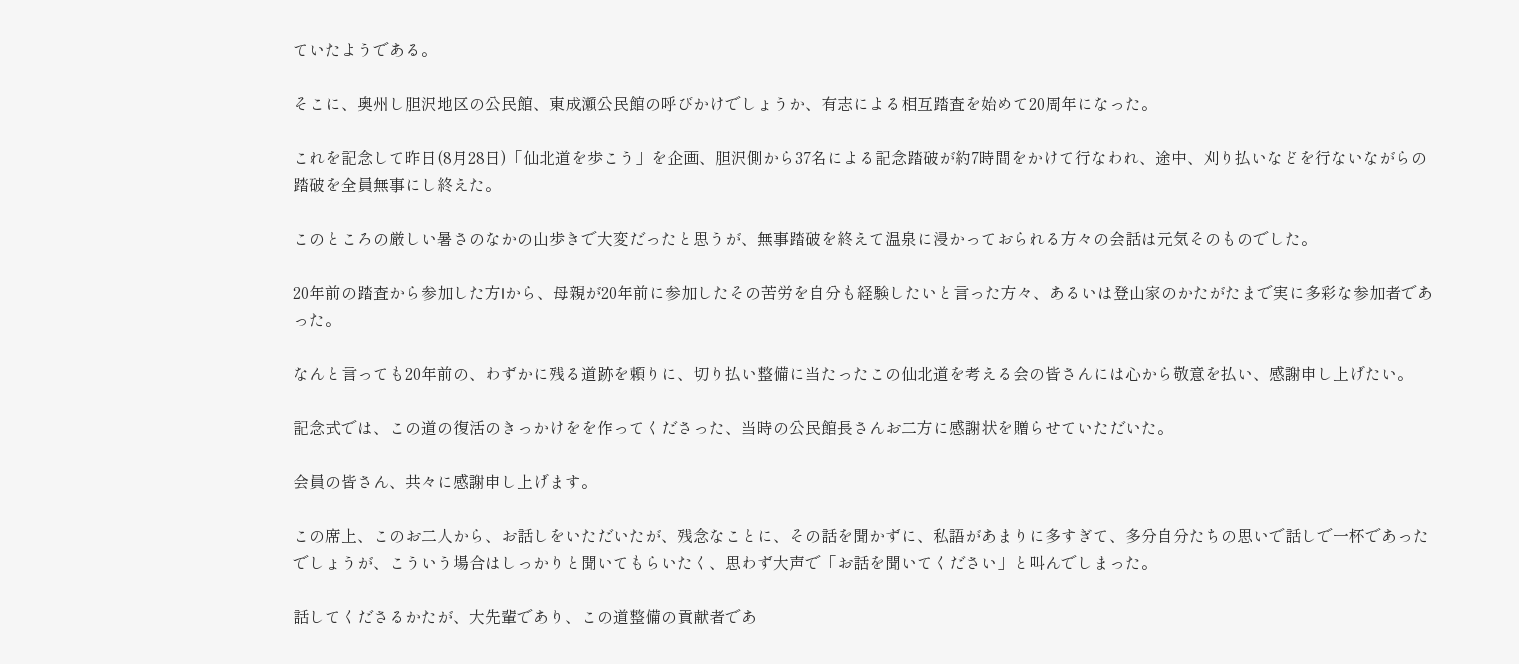ていたようである。

そこに、奥州し胆沢地区の公民館、東成瀬公民館の呼びかけでしょうか、有志による相互踏査を始めて20周年になった。

これを記念して昨日(8月28日)「仙北道を歩こう」を企画、胆沢側から37名による記念踏破が約7時間をかけて行なわれ、途中、刈り払いなどを行ないながらの踏破を全員無事にし終えた。

このところの厳しい暑さのなかの山歩きで大変だったと思うが、無事踏破を終えて温泉に浸かっておられる方々の会話は元気そのものでした。

20年前の踏査から参加した方lから、母親が20年前に参加したその苦労を自分も経験したいと言った方々、あるいは登山家のかたがたまで実に多彩な参加者であった。

なんと言っても20年前の、わずかに残る道跡を頼りに、切り払い整備に当たったこの仙北道を考える会の皆さんには心から敬意を払い、感謝申し上げたい。

記念式では、この道の復活のきっかけをを作ってくださった、当時の公民館長さんお二方に感謝状を贈らせていただいた。

会員の皆さん、共々に感謝申し上げます。

この席上、このお二人から、お話しをいただいたが、残念なことに、その話を聞かずに、私語があまりに多すぎて、多分自分たちの思いで話しで一杯であったでしょうが、こういう場合はしっかりと聞いてもらいたく、思わず大声で「お話を聞いてください」と叫んでしまった。

話してくださるかたが、大先輩であり、この道整備の貢献者であ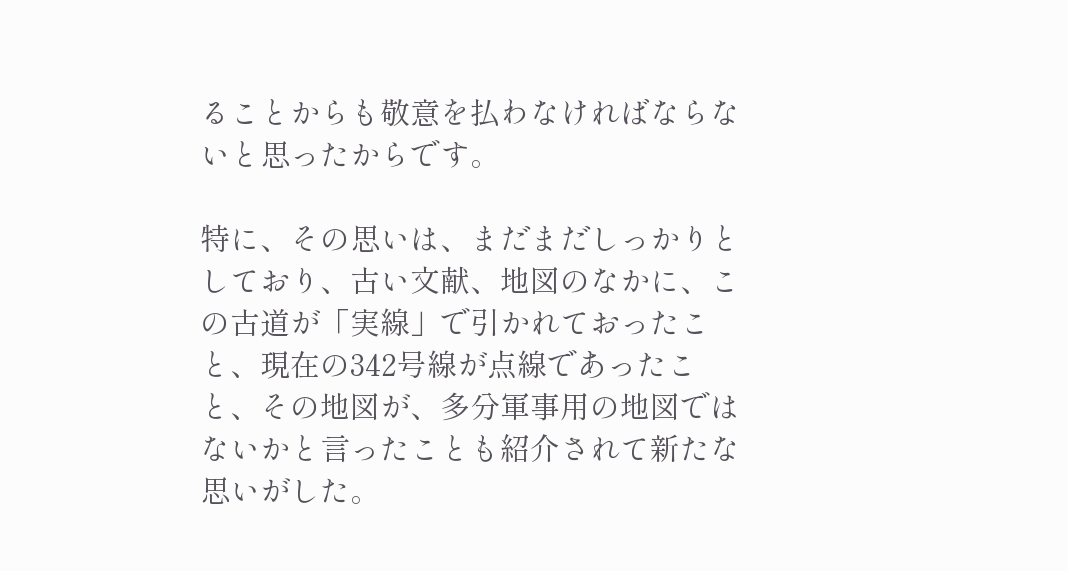ることからも敬意を払わなければならないと思ったからです。

特に、その思いは、まだまだしっかりとしており、古い文献、地図のなかに、この古道が「実線」で引かれておったこと、現在の342号線が点線であったこと、その地図が、多分軍事用の地図ではないかと言ったことも紹介されて新たな思いがした。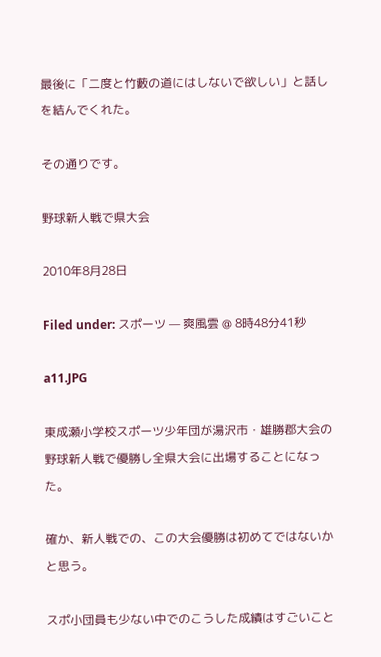最後に「二度と竹藪の道にはしないで欲しい」と話しを結んでくれた。

その通りです。

野球新人戦で県大会

2010年8月28日

Filed under: スポーツ — 爽風雲 @ 8時48分41秒

a11.JPG

東成瀬小学校スポーツ少年団が湯沢市・雄勝郡大会の野球新人戦で優勝し全県大会に出場することになった。

確か、新人戦での、この大会優勝は初めてではないかと思う。

スポ小団員も少ない中でのこうした成績はすごいこと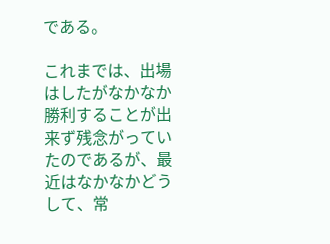である。

これまでは、出場はしたがなかなか勝利することが出来ず残念がっていたのであるが、最近はなかなかどうして、常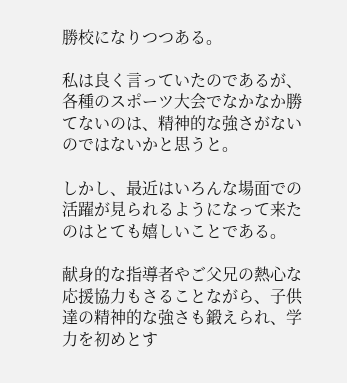勝校になりつつある。

私は良く言っていたのであるが、各種のスポーツ大会でなかなか勝てないのは、精神的な強さがないのではないかと思うと。

しかし、最近はいろんな場面での活躍が見られるようになって来たのはとても嬉しいことである。

献身的な指導者やご父兄の熱心な応援協力もさることながら、子供達の精神的な強さも鍛えられ、学力を初めとす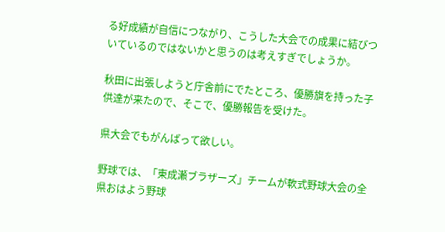る好成績が自信につながり、こうした大会での成果に結びついているのではないかと思うのは考えすぎでしょうか。

秋田に出張しようと庁舎前にでたところ、優勝旗を持った子供達が来たので、そこで、優勝報告を受けた。

県大会でもがんばって欲しい。

野球では、「東成瀬ブラザーズ」チームが軟式野球大会の全県おはよう野球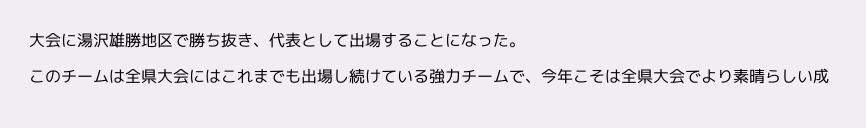大会に湯沢雄勝地区で勝ち抜き、代表として出場することになった。

このチームは全県大会にはこれまでも出場し続けている強力チームで、今年こそは全県大会でより素晴らしい成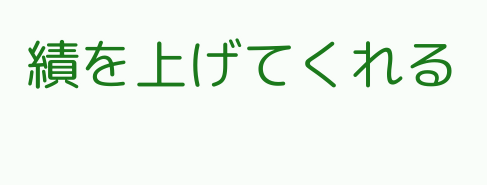績を上げてくれる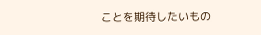ことを期待したいもの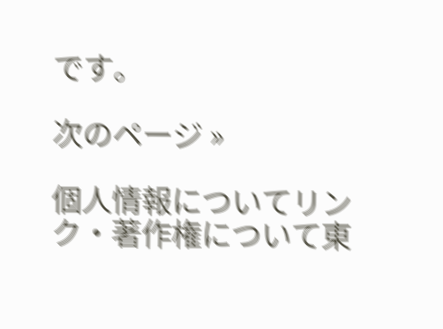です。

次のページ »

個人情報についてリンク・著作権について東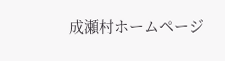成瀬村ホームページ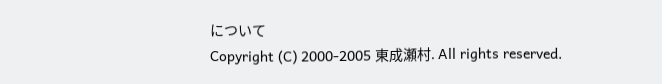について
Copyright (C) 2000-2005 東成瀬村. All rights reserved.